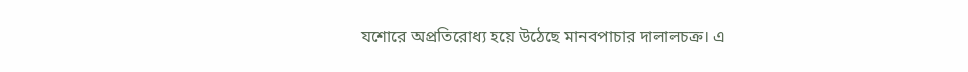যশোরে অপ্রতিরোধ্য হয়ে উঠেছে মানবপাচার দালালচক্র। এ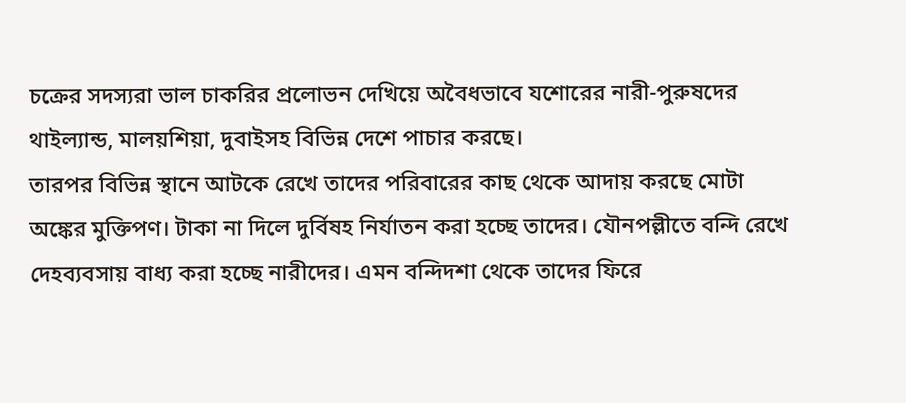চক্রের সদস্যরা ভাল চাকরির প্রলোভন দেখিয়ে অবৈধভাবে যশোরের নারী-পুরুষদের থাইল্যান্ড, মালয়শিয়া, দুবাইসহ বিভিন্ন দেশে পাচার করছে।
তারপর বিভিন্ন স্থানে আটকে রেখে তাদের পরিবারের কাছ থেকে আদায় করছে মোটা অঙ্কের মুক্তিপণ। টাকা না দিলে দুর্বিষহ নির্যাতন করা হচ্ছে তাদের। যৌনপল্লীতে বন্দি রেখে দেহব্যবসায় বাধ্য করা হচ্ছে নারীদের। এমন বন্দিদশা থেকে তাদের ফিরে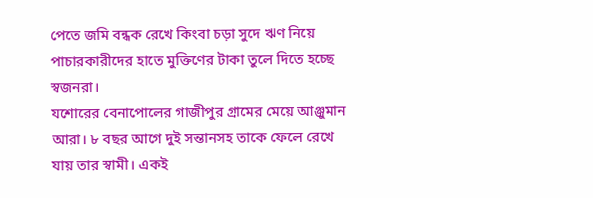পেতে জমি বন্ধক রেখে কিংবা চড়া সুদে ঋণ নিয়ে পাচারকারীদের হাতে মুক্তিণের টাকা তুলে দিতে হচ্ছে স্বজনরা।
যশোরের বেনাপোলের গাজীপুর গ্রামের মেয়ে আঞ্জুমান আরা। ৮ বছর আগে দুই সন্তানসহ তাকে ফেলে রেখে যায় তার স্বামী। একই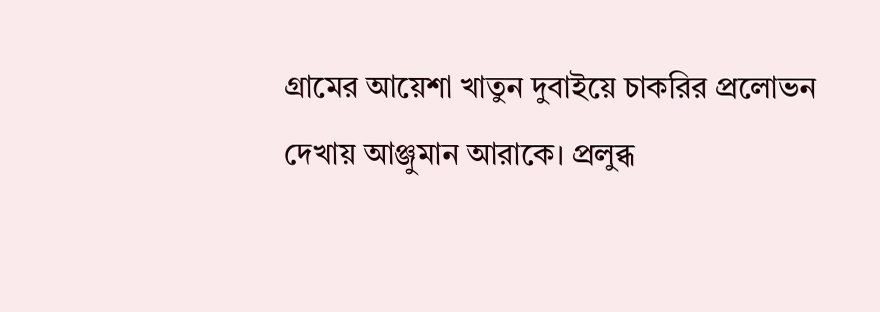গ্রামের আয়েশা খাতুন দুবাইয়ে চাকরির প্রলোভন দেখায় আঞ্জুমান আরাকে। প্রলুব্ধ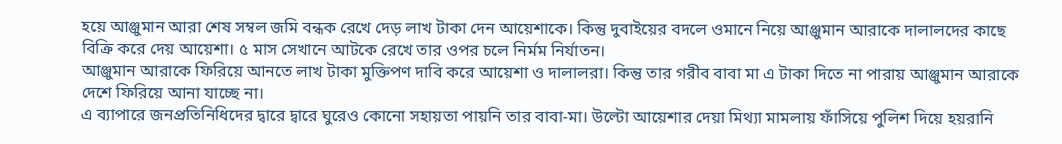হয়ে আঞ্জুমান আরা শেষ সম্বল জমি বন্ধক রেখে দেড় লাখ টাকা দেন আয়েশাকে। কিন্তু দুবাইয়ের বদলে ওমানে নিয়ে আঞ্জুমান আরাকে দালালদের কাছে বিক্রি করে দেয় আয়েশা। ৫ মাস সেখানে আটকে রেখে তার ওপর চলে নির্মম নির্যাতন।
আঞ্জুমান আরাকে ফিরিয়ে আনতে লাখ টাকা মুক্তিপণ দাবি করে আয়েশা ও দালালরা। কিন্তু তার গরীব বাবা মা এ টাকা দিতে না পারায় আঞ্জুমান আরাকে দেশে ফিরিয়ে আনা যাচ্ছে না।
এ ব্যাপারে জনপ্রতিনিধিদের দ্বারে দ্বারে ঘুরেও কোনো সহায়তা পায়নি তার বাবা-মা। উল্টো আয়েশার দেয়া মিথ্যা মামলায় ফাঁসিয়ে পুলিশ দিয়ে হয়রানি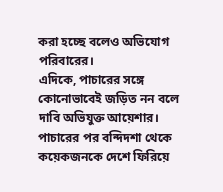করা হচ্ছে বলেও অভিযোগ পরিবারের।
এদিকে, পাচারের সঙ্গে কোনোভাবেই জড়িত নন বলে দাবি অভিযুক্ত আয়েশার।
পাচারের পর বন্দিদশা থেকে কয়েকজনকে দেশে ফিরিয়ে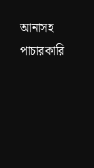আনাসহ পাচারকারি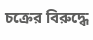চক্রের বিরুদ্ধে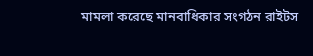মামলা করেছে মানবাধিকার সংগঠন রাইটস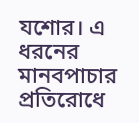যশোর। এ ধরনের মানবপাচার প্রতিরোধে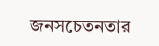জনসচেতনতার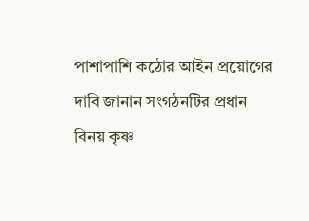পাশাপাশি কঠোর আইন প্রয়োগের দাবি জানান সংগঠনটির প্রধান বিনয় কৃষ্ণ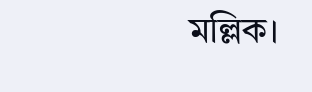মল্লিক।